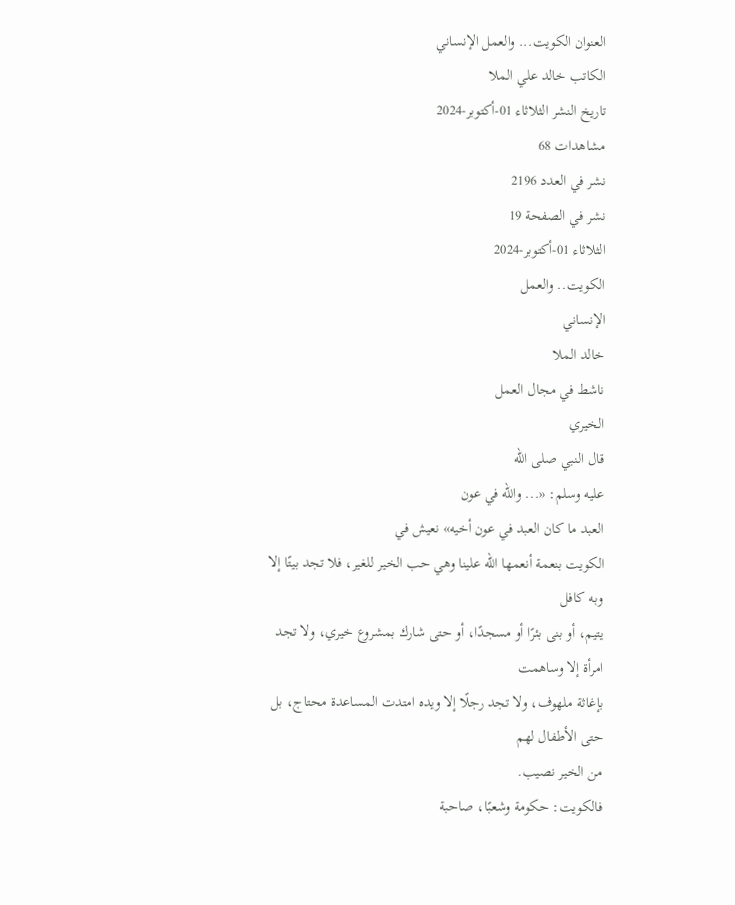العنوان الكويت... والعمل الإنساني
الكاتب خالد علي الملا
تاريخ النشر الثلاثاء 01-أكتوبر-2024
مشاهدات 68
نشر في العدد 2196
نشر في الصفحة 19
الثلاثاء 01-أكتوبر-2024
الكويت.. والعمل
الإنساني
خالد الملا
ناشط في مجال العمل
الخيري
قال النبي صلى الله
عليه وسلم: «... والله في عون
العبد ما كان العبد في عون أخيه» نعيش في
الكويت بنعمة أنعمها الله علينا وهي حب الخير للغير، فلا تجد بيتًا إلا وبه كافل
يتيم، أو بنى بئرًا أو مسجدًا، أو حتى شارك بمشروع خيري، ولا تجد امرأة إلا وساهمت
بإغاثة ملهوف، ولا تجد رجلًا إلا ويده امتدت المساعدة محتاج، بل حتى الأطفال لهم
من الخير نصيب.
فالكويت: حكومة وشعبًا، صاحبة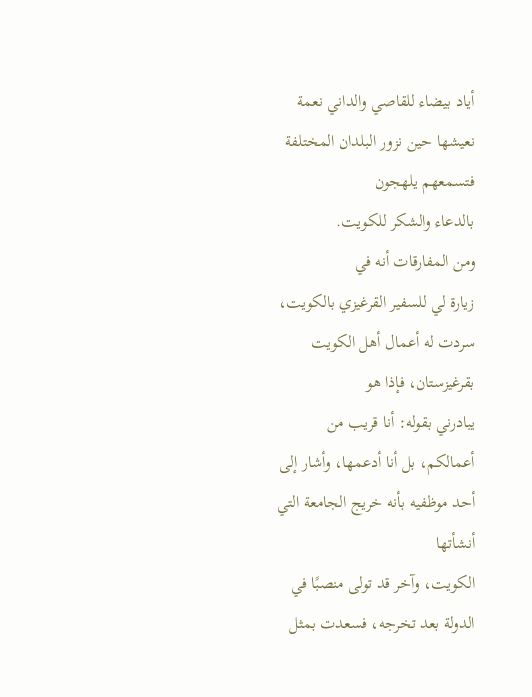أياد بيضاء للقاصي والداني نعمة نعيشها حين نزور البلدان المختلفة فتسمعهم يلهجون
بالدعاء والشكر للكويت.
ومن المفارقات أنه في
زيارة لي للسفير القرغيزي بالكويت، سردت له أعمال أهل الكويت بقرغيزستان، فإذا هو
يبادرني بقوله: أنا قريب من
أعمالكم، بل أنا أدعمها، وأشار إلى أحد موظفيه بأنه خريج الجامعة التي أنشأتها
الكويت، وآخر قد تولى منصبًا في الدولة بعد تخرجه، فسعدت بمثل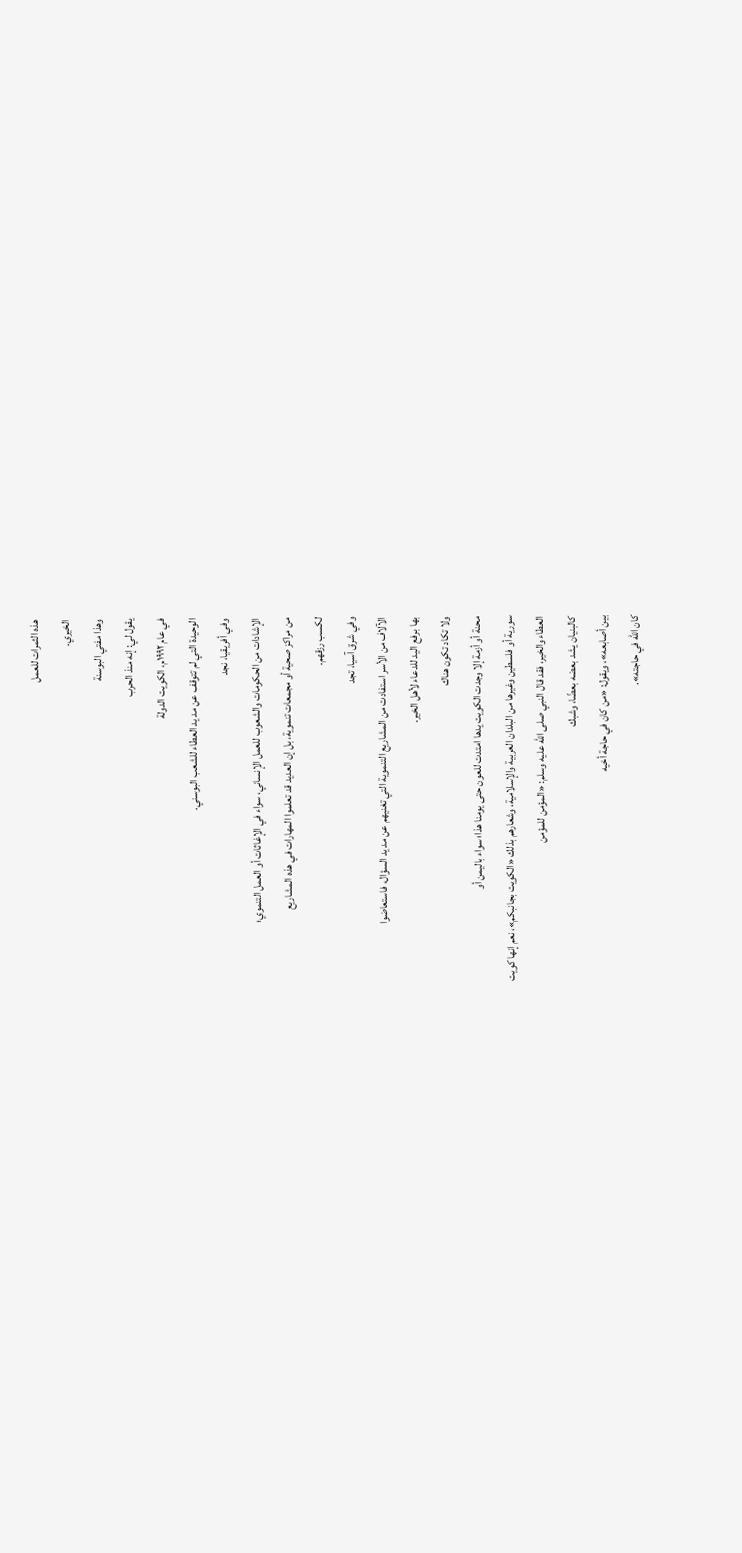هذه الثمرات للعمل
الخيري.
وهذا مفتي البوسنة
يقول لي: إنه منذ الحرب
في عام ۱۹۹۲م، الكويت الدولة
الوحيدة التي لم تتوقف عن مد يد العطاء للشعب البوسني.
وفي أفريقيا، نجد
الإشادات من الحكومات والشعوب للعمل الإنساني، سواء في الإغاثات أو العمل التنموي؛
من مراكز صحية أو مجمعات تنموية، بل إن العديد قد تعلموا المهارات في هذه المشاريع
لكسب رزقهم.
وفي شرق آسيا، تجد
الآلاف من الأسر استفادت من المشاريع التنموية التي تغنيهم عن مد يد السؤال، فاستعاضوا
بها برفع اليد للدعاء لأهل الخير.
ولا تكاد تكون هناك
محنة أو أزمة إلا وجدت الكويت يدها امتدت للعون حتى يومنا هذا؛ سواء باليمن أو
سورية أو فلسطين وغيرها من البلدان العربية والإسلامية، وشعارهم بذلك «الكويت بجانبكم»، نعم إنها كويت
العطاء والخير، فقد قال النبي صلى الله عليه وسلم: «المؤمن للمؤمن
كالبنيان يشد بعضه بعضًا، وشبك
بين أصابعه»، ويقول: «من كان في حاجة أخيه
كان الله في حاجته».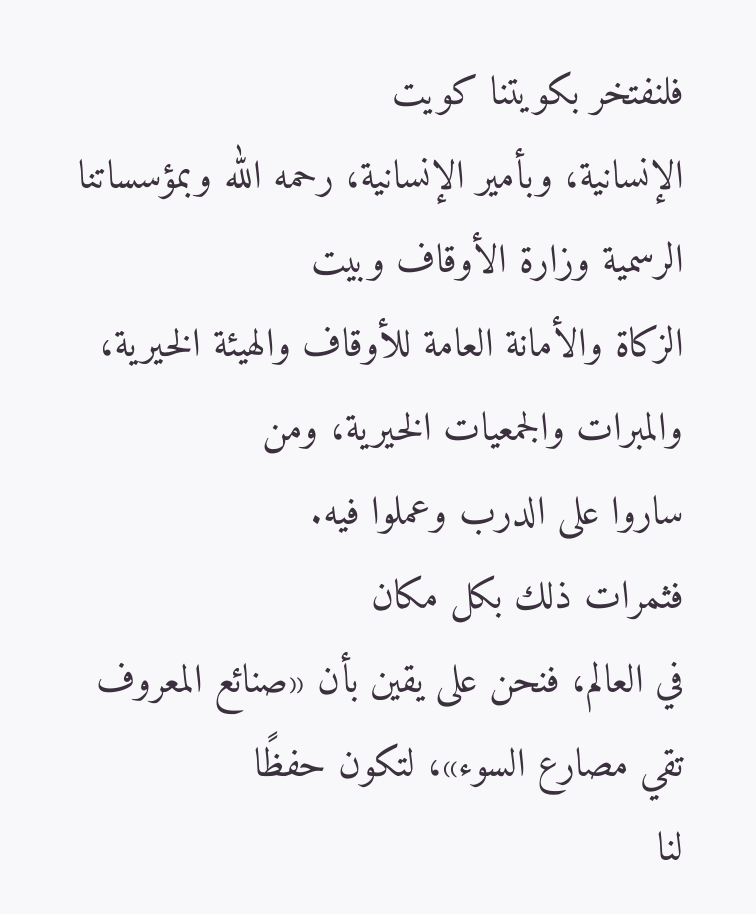فلنفتخر بكويتنا كويت
الإنسانية، وبأمير الإنسانية، رحمه الله وبمؤسساتنا الرسمية وزارة الأوقاف وبيت
الزكاة والأمانة العامة للأوقاف والهيئة الخيرية، والمبرات والجمعيات الخيرية، ومن
ساروا على الدرب وعملوا فيه.
فثمرات ذلك بكل مكان
في العالم، فنحن على يقين بأن «صنائع المعروف
تقي مصارع السوء»، لتكون حفظًا
لنا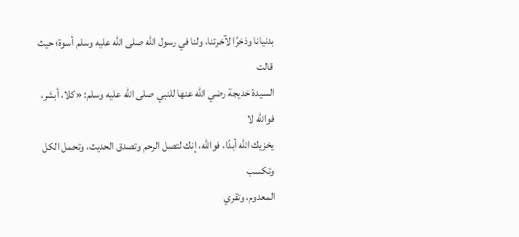بدنيانا وذخرًا لآخرتنا، ولنا في رسول الله صلى الله عليه وسلم أسوة؛ حيث قالت
السيدة خديجة رضي الله عنها للنبي صلى الله عليه وسلم: «كلا، أبشر، فوالله لا
يخزيك الله أبدًا، فوالله، إنك لتصل الرحم وتصدق الحديث، وتحمل الكل وتكسب
المعدوم، وتقري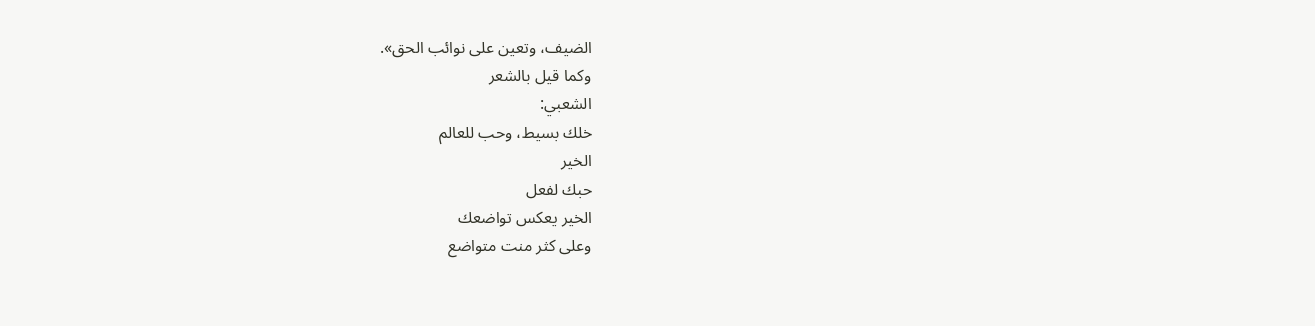الضيف، وتعين على نوائب الحق».
وكما قيل بالشعر
الشعبي:
خلك بسيط، وحب للعالم
الخير
حبك لفعل
الخير يعكس تواضعك
وعلى كثر منت متواضع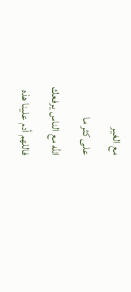مع الغير
على كثر ما
الله مع الناس يرفعك
فاللهم أدم علينا هذه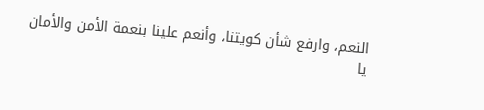النعم، وارفع شأن كويتنا، وأنعم علينا بنعمة الأمن والأمان يا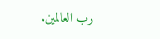رب العالمين.